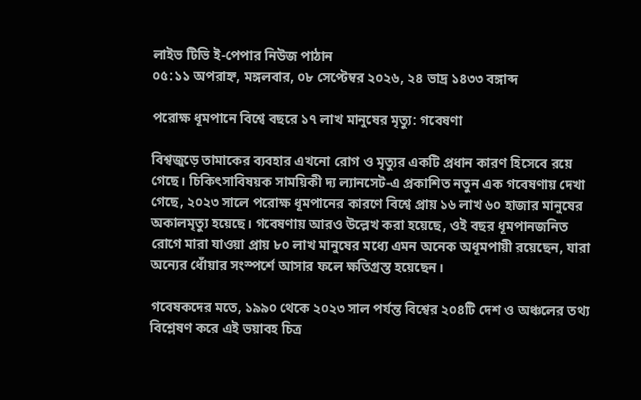লাইভ টিভি ই-পেপার নিউজ পাঠান
০৫:১১ অপরাহ্ন, মঙ্গলবার, ০৮ সেপ্টেম্বর ২০২৬, ২৪ ভাদ্র ১৪৩৩ বঙ্গাব্দ

পরোক্ষ ধূমপানে বিশ্বে বছরে ১৭ লাখ মানুষের মৃত্যু: গবেষণা

বিশ্বজুড়ে তামাকের ব্যবহার এখনো রোগ ও মৃত্যুর একটি প্রধান কারণ হিসেবে রয়ে গেছে। চিকিৎসাবিষয়ক সাময়িকী দ্য ল্যানসেট-এ প্রকাশিত নতুন এক গবেষণায় দেখা গেছে, ২০২৩ সালে পরোক্ষ ধূমপানের কারণে বিশ্বে প্রায় ১৬ লাখ ৬০ হাজার মানুষের অকালমৃত্যু হয়েছে। গবেষণায় আরও উল্লেখ করা হয়েছে, ওই বছর ধূমপানজনিত রোগে মারা যাওয়া প্রায় ৮০ লাখ মানুষের মধ্যে এমন অনেক অধূমপায়ী রয়েছেন, যারা অন্যের ধোঁয়ার সংস্পর্শে আসার ফলে ক্ষতিগ্রস্ত হয়েছেন।

গবেষকদের মতে, ১৯৯০ থেকে ২০২৩ সাল পর্যন্ত বিশ্বের ২০৪টি দেশ ও অঞ্চলের তথ্য বিশ্লেষণ করে এই ভয়াবহ চিত্র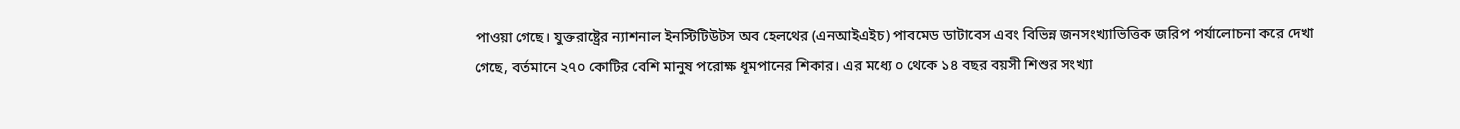পাওয়া গেছে। যুক্তরাষ্ট্রের ন্যাশনাল ইনস্টিটিউটস অব হেলথের (এনআইএইচ) পাবমেড ডাটাবেস এবং বিভিন্ন জনসংখ্যাভিত্তিক জরিপ পর্যালোচনা করে দেখা গেছে, বর্তমানে ২৭০ কোটির বেশি মানুষ পরোক্ষ ধূমপানের শিকার। এর মধ্যে ০ থেকে ১৪ বছর বয়সী শিশুর সংখ্যা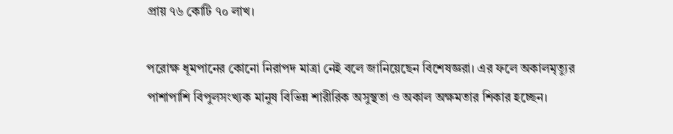প্রায় ৭৬ কোটি ৭০ লাখ।

পরোক্ষ ধূমপানের কোনো নিরাপদ মাত্রা নেই বলে জানিয়েছেন বিশেষজ্ঞরা। এর ফলে অকালমৃত্যুর পাশাপাশি বিপুলসংখ্যক মানুষ বিভিন্ন শারীরিক অসুস্থতা ও অকাল অক্ষমতার শিকার হচ্ছেন।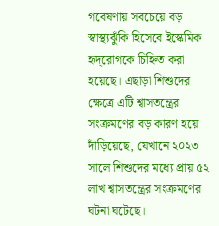গবেষণায় সবচেয়ে বড় স্বাস্থ্যঝুঁকি হিসেবে ইস্কেমিক হৃদ্‌রোগকে চিহ্নিত করা হয়েছে। এছাড়া শিশুদের ক্ষেত্রে এটি শ্বাসতন্ত্রের সংক্রমণের বড় কারণ হয়ে দাঁড়িয়েছে, যেখানে ২০২৩ সালে শিশুদের মধ্যে প্রায় ৫২ লাখ শ্বাসতন্ত্রের সংক্রমণের ঘটনা ঘটেছে।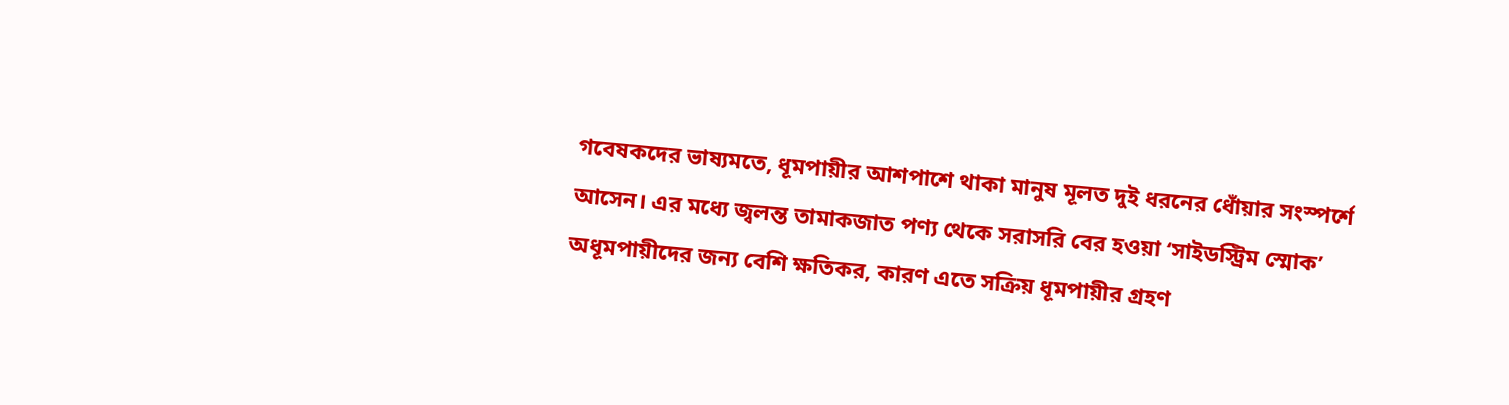গবেষকদের ভাষ্যমতে, ধূমপায়ীর আশপাশে থাকা মানুষ মূলত দুই ধরনের ধোঁয়ার সংস্পর্শে আসেন। এর মধ্যে জ্বলন্ত তামাকজাত পণ্য থেকে সরাসরি বের হওয়া ‘সাইডস্ট্রিম স্মোক’ অধূমপায়ীদের জন্য বেশি ক্ষতিকর, কারণ এতে সক্রিয় ধূমপায়ীর গ্রহণ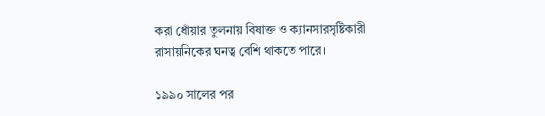করা ধোঁয়ার তুলনায় বিষাক্ত ও ক্যানসারসৃষ্টিকারী রাসায়নিকের ঘনত্ব বেশি থাকতে পারে।

১৯৯০ সালের পর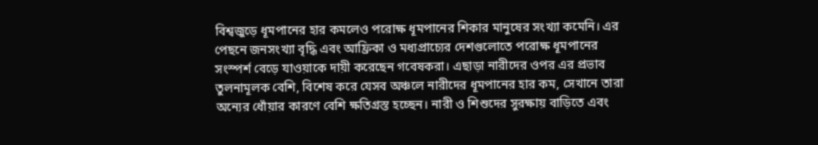বিশ্বজুড়ে ধূমপানের হার কমলেও পরোক্ষ ধূমপানের শিকার মানুষের সংখ্যা কমেনি। এর পেছনে জনসংখ্যা বৃদ্ধি এবং আফ্রিকা ও মধ্যপ্রাচ্যের দেশগুলোতে পরোক্ষ ধূমপানের সংস্পর্শ বেড়ে যাওয়াকে দায়ী করেছেন গবেষকরা। এছাড়া নারীদের ওপর এর প্রভাব তুলনামূলক বেশি, বিশেষ করে যেসব অঞ্চলে নারীদের ধূমপানের হার কম, সেখানে তারা অন্যের ধোঁয়ার কারণে বেশি ক্ষতিগ্রস্ত হচ্ছেন। নারী ও শিশুদের সুরক্ষায় বাড়িতে এবং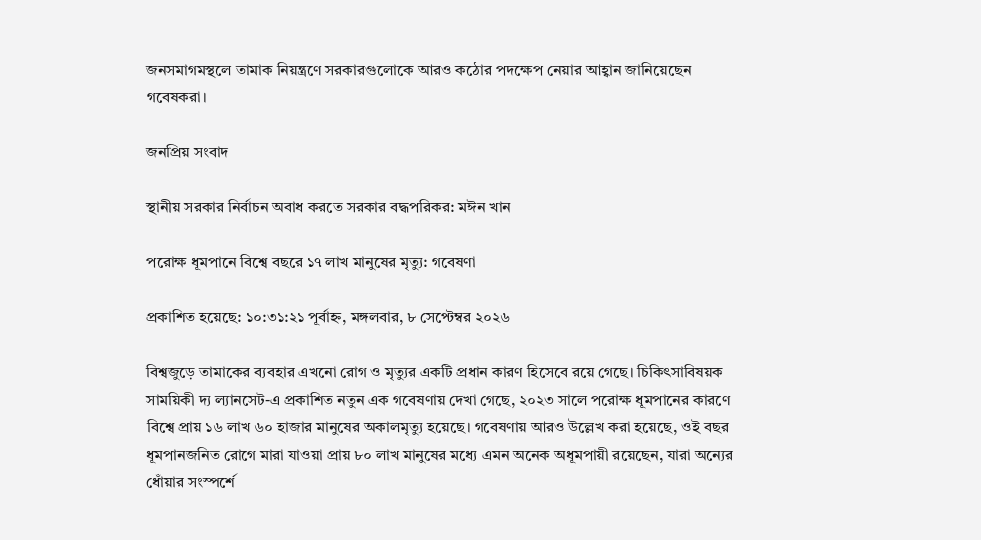জনসমাগমস্থলে তামাক নিয়ন্ত্রণে সরকারগুলোকে আরও কঠোর পদক্ষেপ নেয়ার আহ্বান জানিয়েছেন গবেষকরা।

জনপ্রিয় সংবাদ

স্থানীয় সরকার নির্বাচন অবাধ করতে সরকার বদ্ধপরিকর: মঈন খান

পরোক্ষ ধূমপানে বিশ্বে বছরে ১৭ লাখ মানুষের মৃত্যু: গবেষণা

প্রকাশিত হয়েছে: ১০:৩১:২১ পূর্বাহ্ন, মঙ্গলবার, ৮ সেপ্টেম্বর ২০২৬

বিশ্বজুড়ে তামাকের ব্যবহার এখনো রোগ ও মৃত্যুর একটি প্রধান কারণ হিসেবে রয়ে গেছে। চিকিৎসাবিষয়ক সাময়িকী দ্য ল্যানসেট-এ প্রকাশিত নতুন এক গবেষণায় দেখা গেছে, ২০২৩ সালে পরোক্ষ ধূমপানের কারণে বিশ্বে প্রায় ১৬ লাখ ৬০ হাজার মানুষের অকালমৃত্যু হয়েছে। গবেষণায় আরও উল্লেখ করা হয়েছে, ওই বছর ধূমপানজনিত রোগে মারা যাওয়া প্রায় ৮০ লাখ মানুষের মধ্যে এমন অনেক অধূমপায়ী রয়েছেন, যারা অন্যের ধোঁয়ার সংস্পর্শে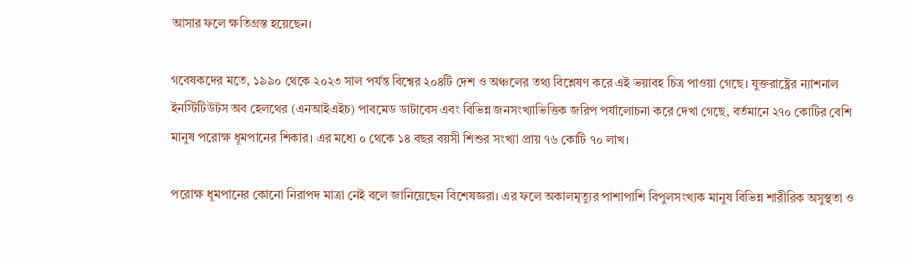আসার ফলে ক্ষতিগ্রস্ত হয়েছেন।

গবেষকদের মতে, ১৯৯০ থেকে ২০২৩ সাল পর্যন্ত বিশ্বের ২০৪টি দেশ ও অঞ্চলের তথ্য বিশ্লেষণ করে এই ভয়াবহ চিত্র পাওয়া গেছে। যুক্তরাষ্ট্রের ন্যাশনাল ইনস্টিটিউটস অব হেলথের (এনআইএইচ) পাবমেড ডাটাবেস এবং বিভিন্ন জনসংখ্যাভিত্তিক জরিপ পর্যালোচনা করে দেখা গেছে, বর্তমানে ২৭০ কোটির বেশি মানুষ পরোক্ষ ধূমপানের শিকার। এর মধ্যে ০ থেকে ১৪ বছর বয়সী শিশুর সংখ্যা প্রায় ৭৬ কোটি ৭০ লাখ।

পরোক্ষ ধূমপানের কোনো নিরাপদ মাত্রা নেই বলে জানিয়েছেন বিশেষজ্ঞরা। এর ফলে অকালমৃত্যুর পাশাপাশি বিপুলসংখ্যক মানুষ বিভিন্ন শারীরিক অসুস্থতা ও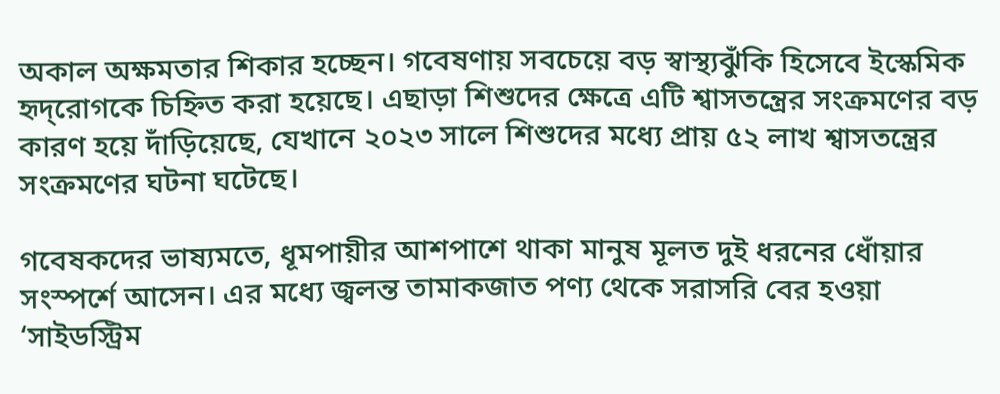অকাল অক্ষমতার শিকার হচ্ছেন। গবেষণায় সবচেয়ে বড় স্বাস্থ্যঝুঁকি হিসেবে ইস্কেমিক হৃদ্‌রোগকে চিহ্নিত করা হয়েছে। এছাড়া শিশুদের ক্ষেত্রে এটি শ্বাসতন্ত্রের সংক্রমণের বড় কারণ হয়ে দাঁড়িয়েছে, যেখানে ২০২৩ সালে শিশুদের মধ্যে প্রায় ৫২ লাখ শ্বাসতন্ত্রের সংক্রমণের ঘটনা ঘটেছে।

গবেষকদের ভাষ্যমতে, ধূমপায়ীর আশপাশে থাকা মানুষ মূলত দুই ধরনের ধোঁয়ার সংস্পর্শে আসেন। এর মধ্যে জ্বলন্ত তামাকজাত পণ্য থেকে সরাসরি বের হওয়া ‘সাইডস্ট্রিম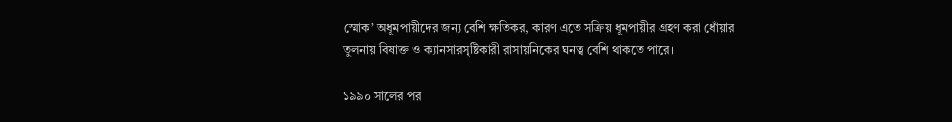স্মোক’ অধূমপায়ীদের জন্য বেশি ক্ষতিকর, কারণ এতে সক্রিয় ধূমপায়ীর গ্রহণ করা ধোঁয়ার তুলনায় বিষাক্ত ও ক্যানসারসৃষ্টিকারী রাসায়নিকের ঘনত্ব বেশি থাকতে পারে।

১৯৯০ সালের পর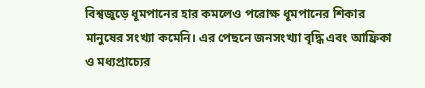বিশ্বজুড়ে ধূমপানের হার কমলেও পরোক্ষ ধূমপানের শিকার মানুষের সংখ্যা কমেনি। এর পেছনে জনসংখ্যা বৃদ্ধি এবং আফ্রিকা ও মধ্যপ্রাচ্যের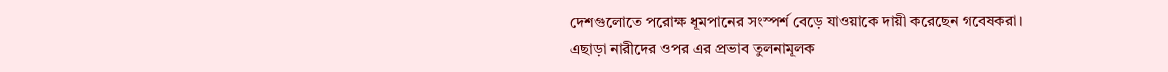দেশগুলোতে পরোক্ষ ধূমপানের সংস্পর্শ বেড়ে যাওয়াকে দায়ী করেছেন গবেষকরা। এছাড়া নারীদের ওপর এর প্রভাব তুলনামূলক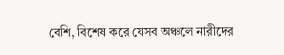বেশি, বিশেষ করে যেসব অঞ্চলে নারীদের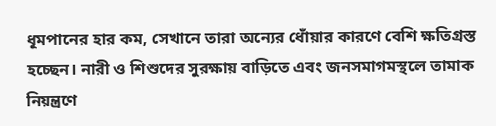ধূমপানের হার কম, সেখানে তারা অন্যের ধোঁয়ার কারণে বেশি ক্ষতিগ্রস্ত হচ্ছেন। নারী ও শিশুদের সুরক্ষায় বাড়িতে এবং জনসমাগমস্থলে তামাক নিয়ন্ত্রণে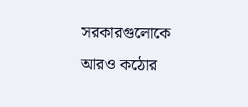সরকারগুলোকে আরও কঠোর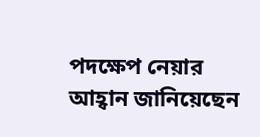পদক্ষেপ নেয়ার আহ্বান জানিয়েছেন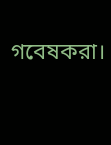গবেষকরা।